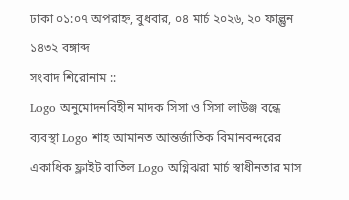ঢাকা ০১:০৭ অপরাহ্ন, বুধবার, ০৪ মার্চ ২০২৬, ২০ ফাল্গুন ১৪৩২ বঙ্গাব্দ
সংবাদ শিরোনাম ::
Logo অনুমোদনবিহীন মাদক সিসা ও সিসা লাউঞ্জ বন্ধে ব্যবস্থা Logo শাহ আমানত আন্তর্জাতিক বিমানবন্দরের একাধিক ফ্লাইট বাতিল Logo অগ্নিঝরা মার্চ স্বাধীনতার মাস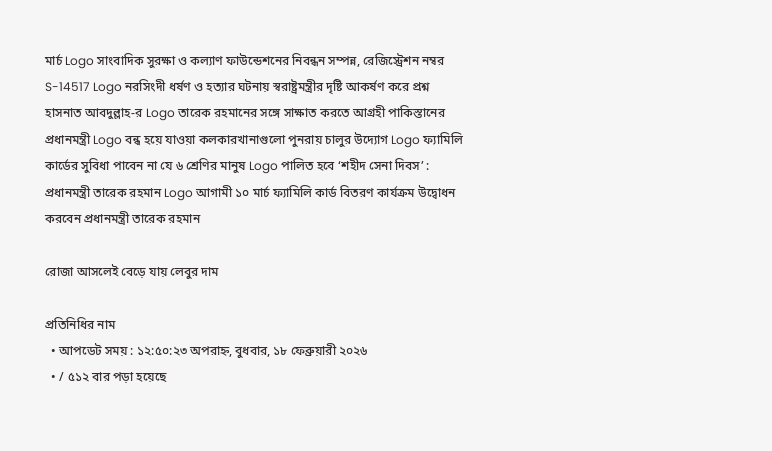মার্চ Logo সাংবাদিক সুরক্ষা ও কল্যাণ ফাউন্ডেশনের নিবন্ধন সম্পন্ন, রেজিস্ট্রেশন নম্বর S-14517 Logo নরসিংদী ধর্ষণ ও হত্যার ঘটনায় স্বরাষ্ট্রমন্ত্রীর দৃষ্টি আকর্ষণ করে প্রশ্ন হাসনাত আবদুল্লাহ-র Logo তারেক রহমানের সঙ্গে সাক্ষাত কর‌তে আগ্রহী পা‌কিস্তা‌নের প্রধানমন্ত্রী Logo বন্ধ হয়ে যাওয়া কলকারখানাগুলো পুনরায় চালুর উদ্যোগ Logo ফ্যামিলি কার্ডের সুবিধা পাবেন না যে ৬ শ্রেণির মানুষ Logo পালিত হবে ‘শহীদ সেনা দিবস’ : প্রধানমন্ত্রী তারেক রহমান Logo আগামী ১০ মার্চ ফ্যামিলি কার্ড বিতরণ কার্যক্রম উদ্বোধন করবেন প্রধানমন্ত্রী তারেক রহমান

রোজা আসলেই বেড়ে যায় লেবুর দাম

প্রতিনিধির নাম
  • আপডেট সময় : ১২:৫০:২৩ অপরাহ্ন, বুধবার, ১৮ ফেব্রুয়ারী ২০২৬
  • / ৫১২ বার পড়া হয়েছে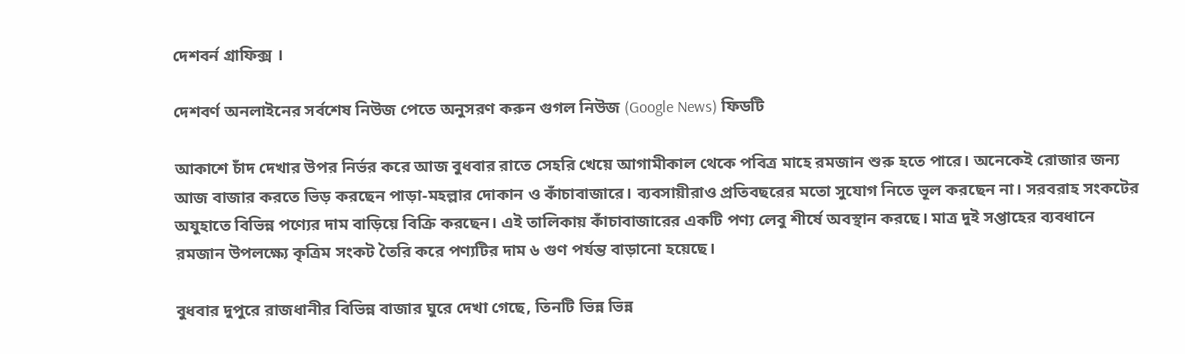দেশবর্ন গ্রাফিক্স ।

দেশবর্ণ অনলাইনের সর্বশেষ নিউজ পেতে অনুসরণ করুন গুগল নিউজ (Google News) ফিডটি

আকাশে চাঁদ দেখার উপর নির্ভর করে আজ বুধবার রাতে সেহরি খেয়ে আগামীকাল থেকে পবিত্র মাহে রমজান শুরু হতে পারে। অনেকেই রোজার জন্য আজ বাজার করতে ভিড় করছেন পাড়া-মহল্লার দোকান ও কাঁচাবাজারে। ব্যবসায়ীরাও প্রতিবছরের মতো সুযোগ নিতে ভূল করছেন না। সরবরাহ সংকটের অযুহাতে বিভিন্ন পণ্যের দাম বাড়িয়ে বিক্রি করছেন। এই তালিকায় কাঁচাবাজারের একটি পণ্য লেবু শীর্ষে অবস্থান করছে। মাত্র দুই সপ্তাহের ব্যবধানে রমজান উপলক্ষ্যে কৃত্রিম সংকট তৈরি করে পণ্যটির দাম ৬ গুণ পর্যন্ত বাড়ানো হয়েছে।

বুধবার দুপুরে রাজধানীর বিভিন্ন বাজার ঘুরে দেখা গেছে, তিনটি ভিন্ন ভিন্ন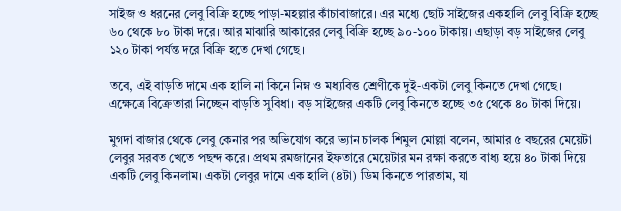সাইজ ও ধরনের লেবু বিক্রি হচ্ছে পাড়া-মহল্লার কাঁচাবাজারে। এর মধ্যে ছোট সাইজের একহালি লেবু বিক্রি হচ্ছে ৬০ থেকে ৮০ টাকা দরে। আর মাঝারি আকারের লেবু বিক্রি হচ্ছে ৯০-১০০ টাকায়। এছাড়া বড় সাইজের লেবু ১২০ টাকা পর্যন্ত দরে বিক্রি হতে দেখা গেছে।

তবে, এই বাড়তি দামে এক হালি না কিনে নিম্ন ও মধ্যবিত্ত শ্রেণীকে দুই-একটা লেবু কিনতে দেখা গেছে। এক্ষেত্রে বিক্রেতারা নিচ্ছেন বাড়তি সুবিধা। বড় সাইজের একটি লেবু কিনতে হচ্ছে ৩৫ থেকে ৪০ টাকা দিয়ে।

মুগদা বাজার থেকে লেবু কেনার পর অভিযোগ করে ভ্যান চালক শিমুল মোল্লা বলেন, আমার ৫ বছরের মেয়েটা লেবুর সরবত খেতে পছন্দ করে। প্রথম রমজানের ইফতারে মেয়েটার মন রক্ষা করতে বাধ্য হয়ে ৪০ টাকা দিয়ে একটি লেবু কিনলাম। একটা লেবুর দামে এক হালি (৪টা) ডিম কিনতে পারতাম, যা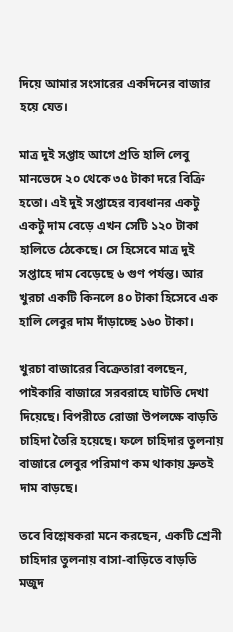দিয়ে আমার সংসারের একদিনের বাজার হয়ে যেত।

মাত্র দুই সপ্তাহ আগে প্রতি হালি লেবু মানভেদে ২০ থেকে ৩৫ টাকা দরে বিক্রি হতো। এই দুই সপ্তাহের ব্যবধানর একটু একটু দাম বেড়ে এখন সেটি ১২০ টাকা হালিতে ঠেকেছে। সে হিসেবে মাত্র দুই সপ্তাহে দাম বেড়েছে ৬ গুণ পর্যন্ত। আর খুরচা একটি কিনলে ৪০ টাকা হিসেবে এক হালি লেবুর দাম দাঁড়াচ্ছে ১৬০ টাকা।

খুরচা বাজারের বিক্রেতারা বলছেন, পাইকারি বাজারে সরবরাহে ঘাটতি দেখা দিয়েছে। বিপরীতে রোজা উপলক্ষে বাড়তি চাহিদা তৈরি হয়েছে। ফলে চাহিদার তুলনায় বাজারে লেবুর পরিমাণ কম থাকায় দ্রুতই দাম বাড়ছে।

তবে বিশ্লেষকরা মনে করছেন, একটি শ্রেনী চাহিদার তুলনায় বাসা-বাড়িতে বাড়তি মজুদ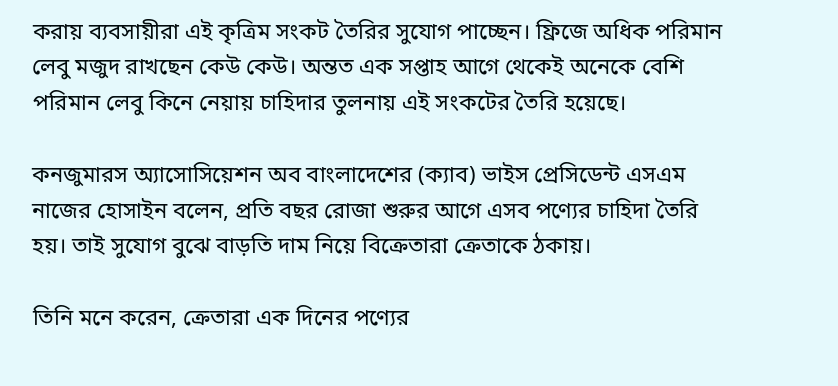করায় ব্যবসায়ীরা এই কৃত্রিম সংকট তৈরির সুযোগ পাচ্ছেন। ফ্রিজে অধিক পরিমান লেবু মজুদ রাখছেন কেউ কেউ। অন্তত এক সপ্তাহ আগে থেকেই অনেকে বেশি পরিমান লেবু কিনে নেয়ায় চাহিদার তুলনায় এই সংকটের তৈরি হয়েছে।

কনজুমারস অ্যাসোসিয়েশন অব বাংলাদেশের (ক্যাব) ভাইস প্রেসিডেন্ট এসএম নাজের হোসাইন বলেন, প্রতি বছর রোজা শুরুর আগে এসব পণ্যের চাহিদা তৈরি হয়। তাই সুযোগ বুঝে বাড়তি দাম নিয়ে বিক্রেতারা ক্রেতাকে ঠকায়।

তিনি মনে করেন, ক্রেতারা এক দিনের পণ্যের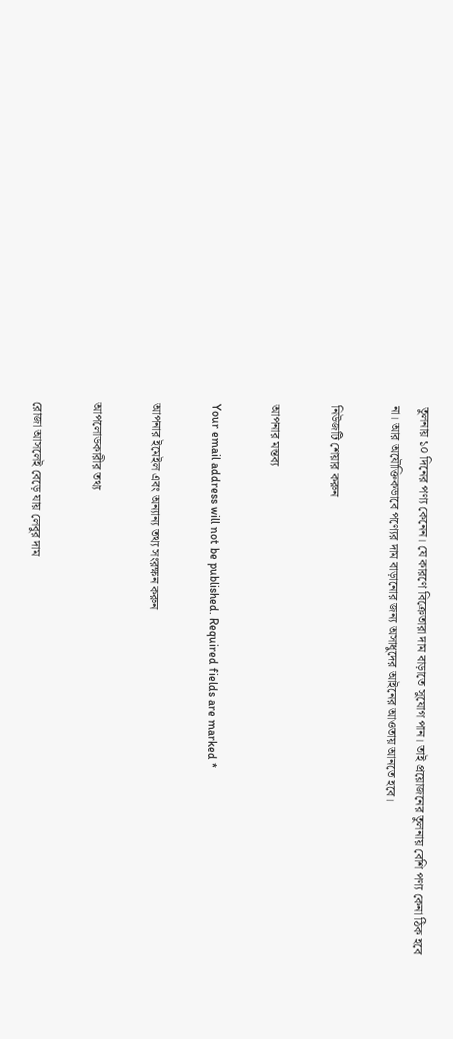তুলনায় ১০ দিনের পণ্য কেনেন। যে কারণে বিক্রেতারা দাম বাড়াতে সুযোগ পান। তাই প্রয়োজনের তুলনায় বেশি পণ্য কেনা ঠিক হবে না। আর অযৌক্তিকভাবে পণ্যের দাম বাড়ানোর জন্য অসাধুদের আইনের আওতায় আনতে হবে।

নিউজটি শেয়ার করুন

আপনার মন্তব্য

Your email address will not be published. Required fields are marked *

আপনার ইমেইল এবং অন্যান্য তথ্য সংরক্ষন করুন

আপলোডকারীর তথ্য

রোজা আসলেই বেড়ে যায় লেবুর দাম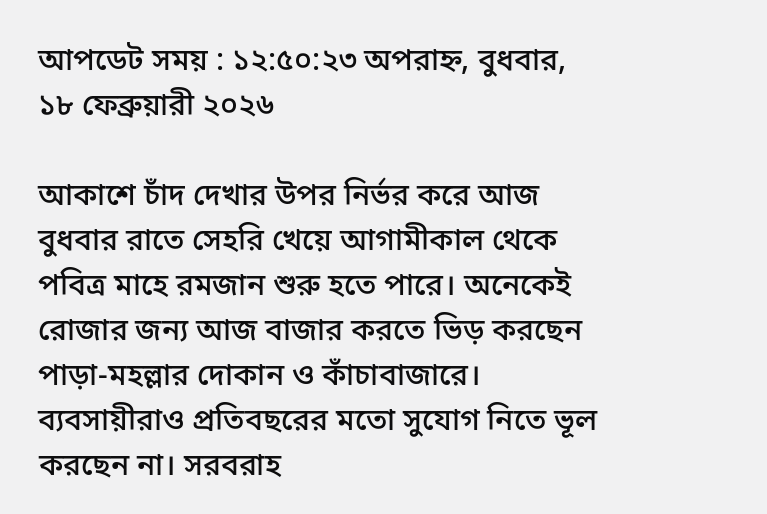আপডেট সময় : ১২:৫০:২৩ অপরাহ্ন, বুধবার, ১৮ ফেব্রুয়ারী ২০২৬

আকাশে চাঁদ দেখার উপর নির্ভর করে আজ বুধবার রাতে সেহরি খেয়ে আগামীকাল থেকে পবিত্র মাহে রমজান শুরু হতে পারে। অনেকেই রোজার জন্য আজ বাজার করতে ভিড় করছেন পাড়া-মহল্লার দোকান ও কাঁচাবাজারে। ব্যবসায়ীরাও প্রতিবছরের মতো সুযোগ নিতে ভূল করছেন না। সরবরাহ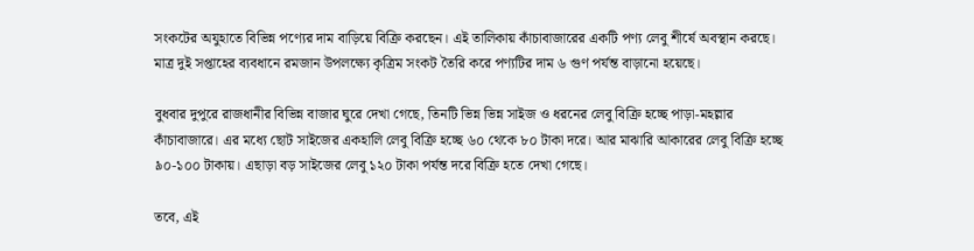সংকটের অযুহাতে বিভিন্ন পণ্যের দাম বাড়িয়ে বিক্রি করছেন। এই তালিকায় কাঁচাবাজারের একটি পণ্য লেবু শীর্ষে অবস্থান করছে। মাত্র দুই সপ্তাহের ব্যবধানে রমজান উপলক্ষ্যে কৃত্রিম সংকট তৈরি করে পণ্যটির দাম ৬ গুণ পর্যন্ত বাড়ানো হয়েছে।

বুধবার দুপুরে রাজধানীর বিভিন্ন বাজার ঘুরে দেখা গেছে, তিনটি ভিন্ন ভিন্ন সাইজ ও ধরনের লেবু বিক্রি হচ্ছে পাড়া-মহল্লার কাঁচাবাজারে। এর মধ্যে ছোট সাইজের একহালি লেবু বিক্রি হচ্ছে ৬০ থেকে ৮০ টাকা দরে। আর মাঝারি আকারের লেবু বিক্রি হচ্ছে ৯০-১০০ টাকায়। এছাড়া বড় সাইজের লেবু ১২০ টাকা পর্যন্ত দরে বিক্রি হতে দেখা গেছে।

তবে, এই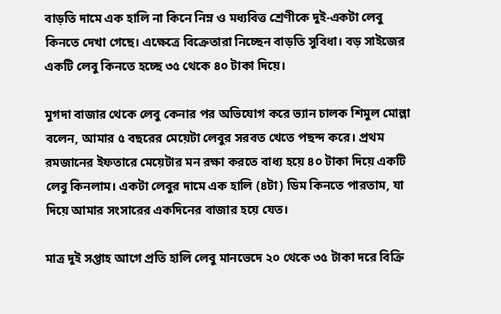বাড়তি দামে এক হালি না কিনে নিম্ন ও মধ্যবিত্ত শ্রেণীকে দুই-একটা লেবু কিনতে দেখা গেছে। এক্ষেত্রে বিক্রেতারা নিচ্ছেন বাড়তি সুবিধা। বড় সাইজের একটি লেবু কিনতে হচ্ছে ৩৫ থেকে ৪০ টাকা দিয়ে।

মুগদা বাজার থেকে লেবু কেনার পর অভিযোগ করে ভ্যান চালক শিমুল মোল্লা বলেন, আমার ৫ বছরের মেয়েটা লেবুর সরবত খেতে পছন্দ করে। প্রথম রমজানের ইফতারে মেয়েটার মন রক্ষা করতে বাধ্য হয়ে ৪০ টাকা দিয়ে একটি লেবু কিনলাম। একটা লেবুর দামে এক হালি (৪টা) ডিম কিনতে পারতাম, যা দিয়ে আমার সংসারের একদিনের বাজার হয়ে যেত।

মাত্র দুই সপ্তাহ আগে প্রতি হালি লেবু মানভেদে ২০ থেকে ৩৫ টাকা দরে বিক্রি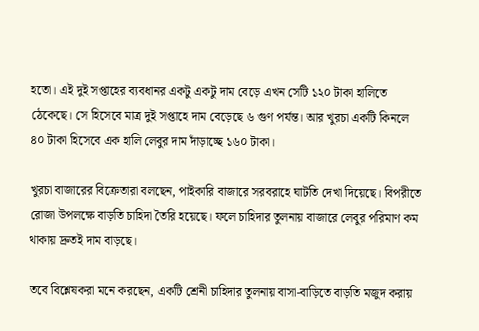হতো। এই দুই সপ্তাহের ব্যবধানর একটু একটু দাম বেড়ে এখন সেটি ১২০ টাকা হালিতে ঠেকেছে। সে হিসেবে মাত্র দুই সপ্তাহে দাম বেড়েছে ৬ গুণ পর্যন্ত। আর খুরচা একটি কিনলে ৪০ টাকা হিসেবে এক হালি লেবুর দাম দাঁড়াচ্ছে ১৬০ টাকা।

খুরচা বাজারের বিক্রেতারা বলছেন, পাইকারি বাজারে সরবরাহে ঘাটতি দেখা দিয়েছে। বিপরীতে রোজা উপলক্ষে বাড়তি চাহিদা তৈরি হয়েছে। ফলে চাহিদার তুলনায় বাজারে লেবুর পরিমাণ কম থাকায় দ্রুতই দাম বাড়ছে।

তবে বিশ্লেষকরা মনে করছেন, একটি শ্রেনী চাহিদার তুলনায় বাসা-বাড়িতে বাড়তি মজুদ করায়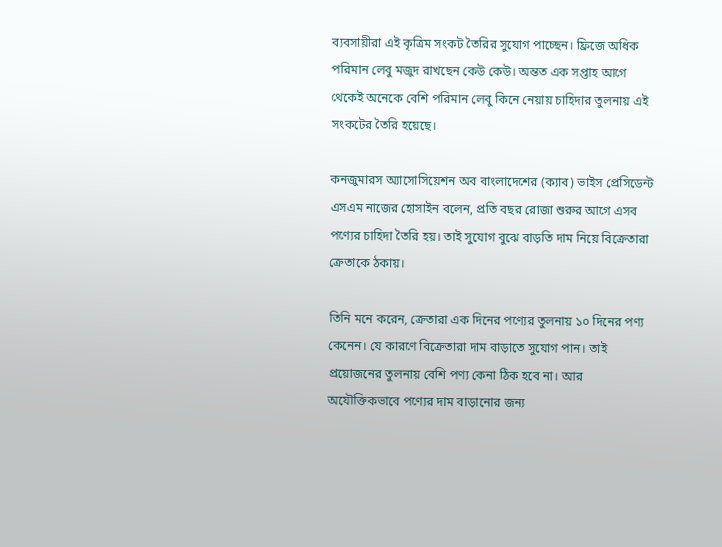ব্যবসায়ীরা এই কৃত্রিম সংকট তৈরির সুযোগ পাচ্ছেন। ফ্রিজে অধিক পরিমান লেবু মজুদ রাখছেন কেউ কেউ। অন্তত এক সপ্তাহ আগে থেকেই অনেকে বেশি পরিমান লেবু কিনে নেয়ায় চাহিদার তুলনায় এই সংকটের তৈরি হয়েছে।

কনজুমারস অ্যাসোসিয়েশন অব বাংলাদেশের (ক্যাব) ভাইস প্রেসিডেন্ট এসএম নাজের হোসাইন বলেন, প্রতি বছর রোজা শুরুর আগে এসব পণ্যের চাহিদা তৈরি হয়। তাই সুযোগ বুঝে বাড়তি দাম নিয়ে বিক্রেতারা ক্রেতাকে ঠকায়।

তিনি মনে করেন, ক্রেতারা এক দিনের পণ্যের তুলনায় ১০ দিনের পণ্য কেনেন। যে কারণে বিক্রেতারা দাম বাড়াতে সুযোগ পান। তাই প্রয়োজনের তুলনায় বেশি পণ্য কেনা ঠিক হবে না। আর অযৌক্তিকভাবে পণ্যের দাম বাড়ানোর জন্য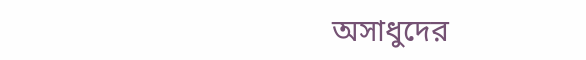অসাধুদের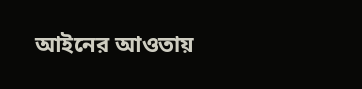আইনের আওতায়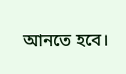আনতে হবে।